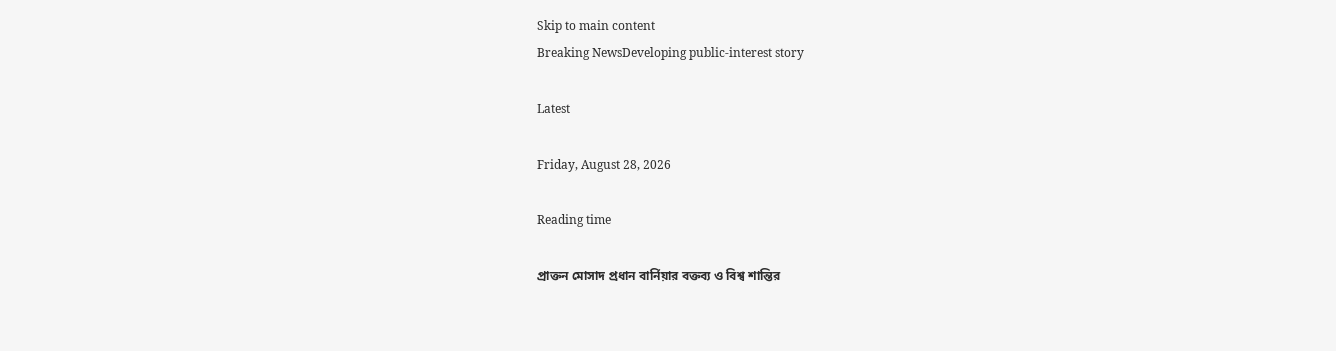Skip to main content
Breaking NewsDeveloping public-interest story

Latest

Friday, August 28, 2026

Reading time

প্রাক্তন মোসাদ প্রধান বার্নিয়ার বক্তব্য ও বিশ্ব শান্তির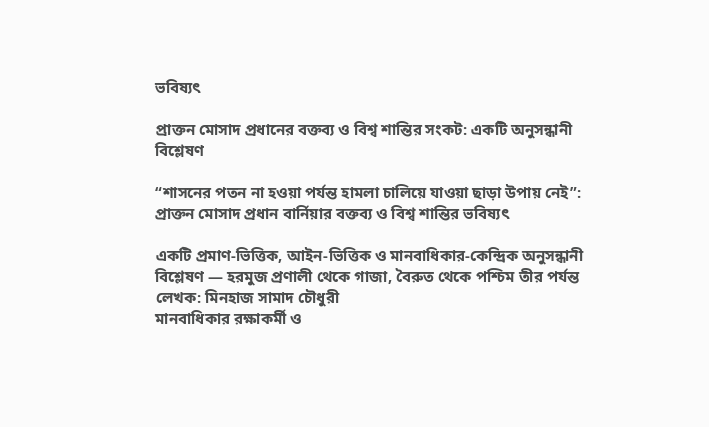ভবিষ্যৎ

প্রাক্তন মোসাদ প্রধানের বক্তব্য ও বিশ্ব শান্তির সংকট: একটি অনুসন্ধানী বিশ্লেষণ

“শাসনের পতন না হওয়া পর্যন্ত হামলা চালিয়ে যাওয়া ছাড়া উপায় নেই”: প্রাক্তন মোসাদ প্রধান বার্নিয়ার বক্তব্য ও বিশ্ব শান্তির ভবিষ্যৎ

একটি প্রমাণ-ভিত্তিক, আইন-ভিত্তিক ও মানবাধিকার-কেন্দ্রিক অনুসন্ধানী বিশ্লেষণ — হরমুজ প্রণালী থেকে গাজা, বৈরুত থেকে পশ্চিম তীর পর্যন্ত
লেখক: মিনহাজ সামাদ চৌধুরী
মানবাধিকার রক্ষাকর্মী ও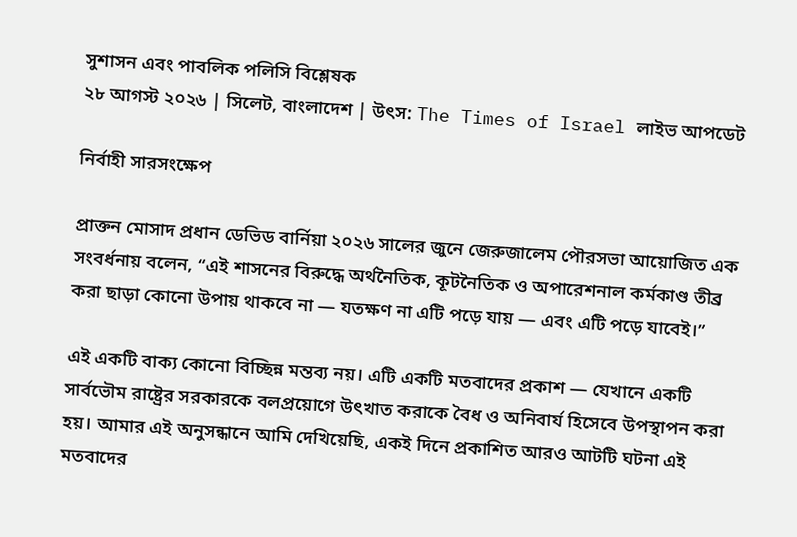সুশাসন এবং পাবলিক পলিসি বিশ্লেষক
২৮ আগস্ট ২০২৬ | সিলেট, বাংলাদেশ | উৎস: The Times of Israel লাইভ আপডেট

নির্বাহী সারসংক্ষেপ

প্রাক্তন মোসাদ প্রধান ডেভিড বার্নিয়া ২০২৬ সালের জুনে জেরুজালেম পৌরসভা আয়োজিত এক সংবর্ধনায় বলেন, “এই শাসনের বিরুদ্ধে অর্থনৈতিক, কূটনৈতিক ও অপারেশনাল কর্মকাণ্ড তীব্র করা ছাড়া কোনো উপায় থাকবে না — যতক্ষণ না এটি পড়ে যায় — এবং এটি পড়ে যাবেই।”

এই একটি বাক্য কোনো বিচ্ছিন্ন মন্তব্য নয়। এটি একটি মতবাদের প্রকাশ — যেখানে একটি সার্বভৌম রাষ্ট্রের সরকারকে বলপ্রয়োগে উৎখাত করাকে বৈধ ও অনিবার্য হিসেবে উপস্থাপন করা হয়। আমার এই অনুসন্ধানে আমি দেখিয়েছি, একই দিনে প্রকাশিত আরও আটটি ঘটনা এই মতবাদের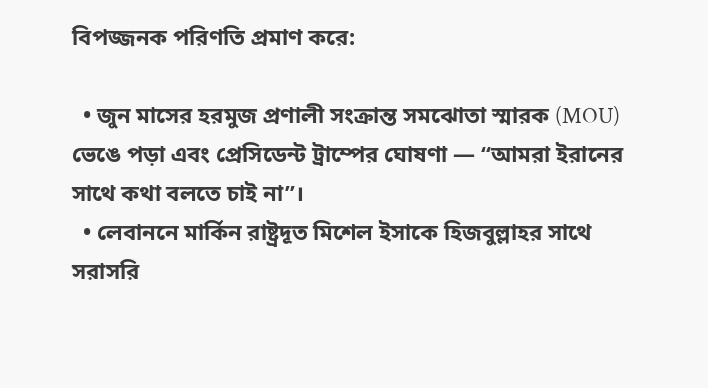বিপজ্জনক পরিণতি প্রমাণ করে:

  • জুন মাসের হরমুজ প্রণালী সংক্রান্ত সমঝোতা স্মারক (MOU) ভেঙে পড়া এবং প্রেসিডেন্ট ট্রাম্পের ঘোষণা — “আমরা ইরানের সাথে কথা বলতে চাই না”।
  • লেবাননে মার্কিন রাষ্ট্রদূত মিশেল ইসাকে হিজবুল্লাহর সাথে সরাসরি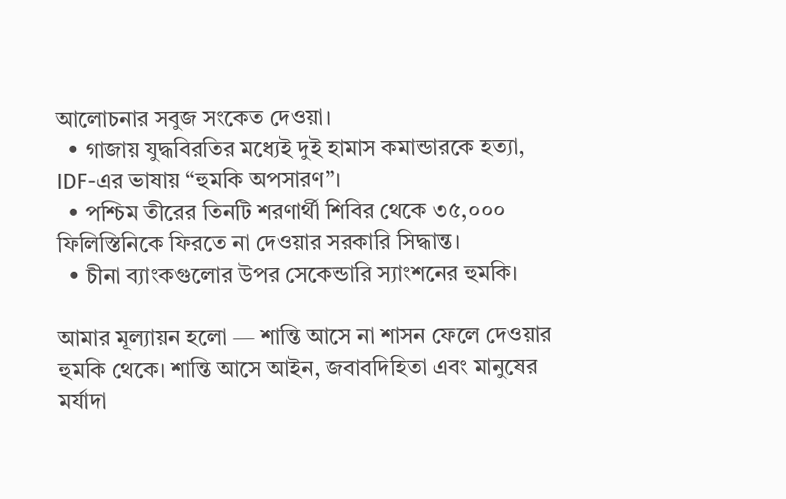আলোচনার সবুজ সংকেত দেওয়া।
  • গাজায় যুদ্ধবিরতির মধ্যেই দুই হামাস কমান্ডারকে হত্যা, IDF-এর ভাষায় “হুমকি অপসারণ”।
  • পশ্চিম তীরের তিনটি শরণার্থী শিবির থেকে ৩৫,০০০ ফিলিস্তিনিকে ফিরতে না দেওয়ার সরকারি সিদ্ধান্ত।
  • চীনা ব্যাংকগুলোর উপর সেকেন্ডারি স্যাংশনের হুমকি।

আমার মূল্যায়ন হলো — শান্তি আসে না শাসন ফেলে দেওয়ার হুমকি থেকে। শান্তি আসে আইন, জবাবদিহিতা এবং মানুষের মর্যাদা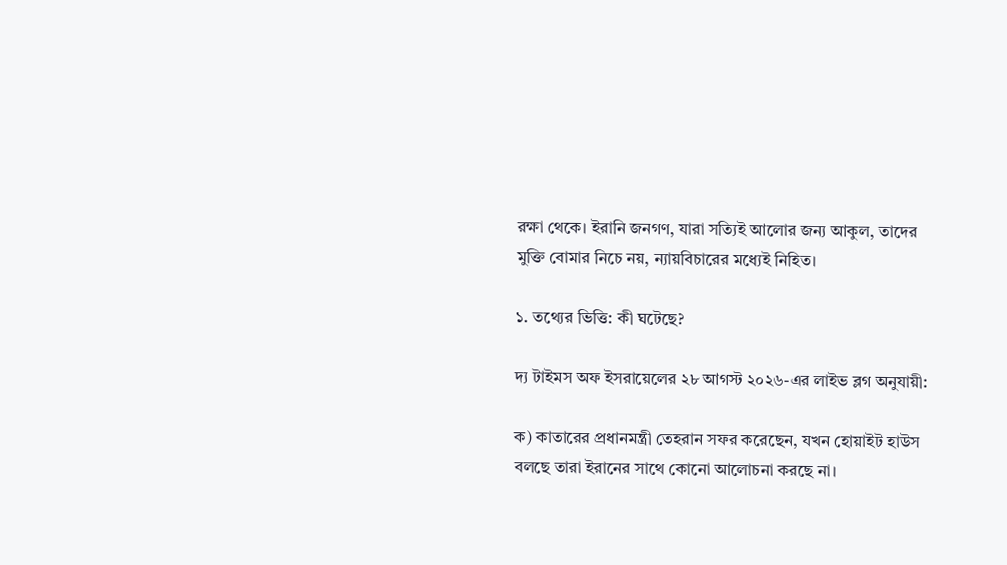রক্ষা থেকে। ইরানি জনগণ, যারা সত্যিই আলোর জন্য আকুল, তাদের মুক্তি বোমার নিচে নয়, ন্যায়বিচারের মধ্যেই নিহিত।

১. তথ্যের ভিত্তি: কী ঘটেছে?

দ্য টাইমস অফ ইসরায়েলের ২৮ আগস্ট ২০২৬-এর লাইভ ব্লগ অনুযায়ী:

ক) কাতারের প্রধানমন্ত্রী তেহরান সফর করেছেন, যখন হোয়াইট হাউস বলছে তারা ইরানের সাথে কোনো আলোচনা করছে না।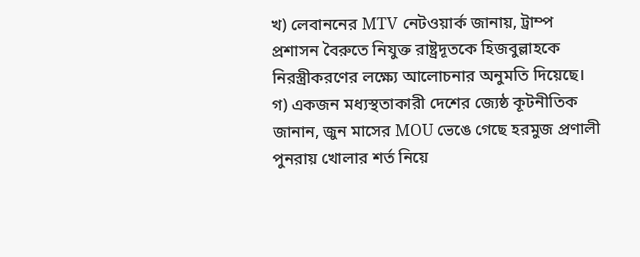খ) লেবাননের MTV নেটওয়ার্ক জানায়, ট্রাম্প প্রশাসন বৈরুতে নিযুক্ত রাষ্ট্রদূতকে হিজবুল্লাহকে নিরস্ত্রীকরণের লক্ষ্যে আলোচনার অনুমতি দিয়েছে।
গ) একজন মধ্যস্থতাকারী দেশের জ্যেষ্ঠ কূটনীতিক জানান, জুন মাসের MOU ভেঙে গেছে হরমুজ প্রণালী পুনরায় খোলার শর্ত নিয়ে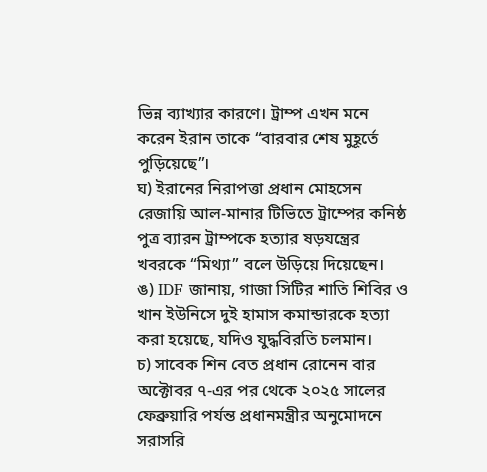ভিন্ন ব্যাখ্যার কারণে। ট্রাম্প এখন মনে করেন ইরান তাকে “বারবার শেষ মুহূর্তে পুড়িয়েছে”।
ঘ) ইরানের নিরাপত্তা প্রধান মোহসেন রেজায়ি আল-মানার টিভিতে ট্রাম্পের কনিষ্ঠ পুত্র ব্যারন ট্রাম্পকে হত্যার ষড়যন্ত্রের খবরকে “মিথ্যা” বলে উড়িয়ে দিয়েছেন।
ঙ) IDF জানায়, গাজা সিটির শাতি শিবির ও খান ইউনিসে দুই হামাস কমান্ডারকে হত্যা করা হয়েছে, যদিও যুদ্ধবিরতি চলমান।
চ) সাবেক শিন বেত প্রধান রোনেন বার অক্টোবর ৭-এর পর থেকে ২০২৫ সালের ফেব্রুয়ারি পর্যন্ত প্রধানমন্ত্রীর অনুমোদনে সরাসরি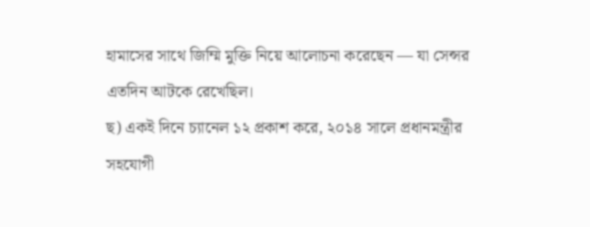হামাসের সাথে জিম্মি মুক্তি নিয়ে আলোচনা করেছেন — যা সেন্সর এতদিন আটকে রেখেছিল।
ছ) একই দিনে চ্যানেল ১২ প্রকাশ করে, ২০১৪ সালে প্রধানমন্ত্রীর সহযোগী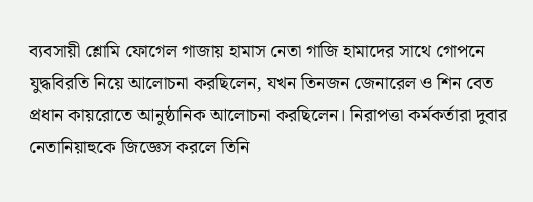ব্যবসায়ী শ্লোমি ফোগেল গাজায় হামাস নেতা গাজি হামাদের সাথে গোপনে যুদ্ধবিরতি নিয়ে আলোচনা করছিলেন, যখন তিনজন জেনারেল ও শিন বেত প্রধান কায়রোতে আনুষ্ঠানিক আলোচনা করছিলেন। নিরাপত্তা কর্মকর্তারা দুবার নেতানিয়াহুকে জিজ্ঞেস করলে তিনি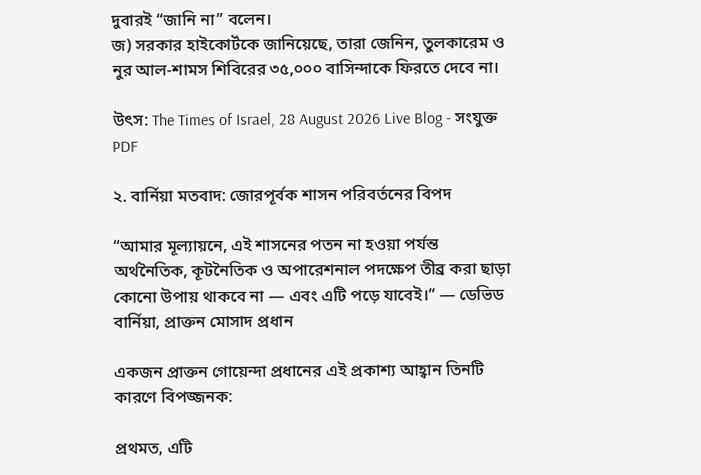দুবারই “জানি না” বলেন।
জ) সরকার হাইকোর্টকে জানিয়েছে, তারা জেনিন, তুলকারেম ও নুর আল-শামস শিবিরের ৩৫,০০০ বাসিন্দাকে ফিরতে দেবে না।

উৎস: The Times of Israel, 28 August 2026 Live Blog - সংযুক্ত PDF

২. বার্নিয়া মতবাদ: জোরপূর্বক শাসন পরিবর্তনের বিপদ

“আমার মূল্যায়নে, এই শাসনের পতন না হওয়া পর্যন্ত অর্থনৈতিক, কূটনৈতিক ও অপারেশনাল পদক্ষেপ তীব্র করা ছাড়া কোনো উপায় থাকবে না — এবং এটি পড়ে যাবেই।” — ডেভিড বার্নিয়া, প্রাক্তন মোসাদ প্রধান

একজন প্রাক্তন গোয়েন্দা প্রধানের এই প্রকাশ্য আহ্বান তিনটি কারণে বিপজ্জনক:

প্রথমত, এটি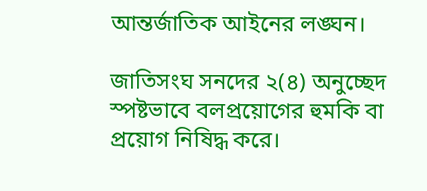আন্তর্জাতিক আইনের লঙ্ঘন।

জাতিসংঘ সনদের ২(৪) অনুচ্ছেদ স্পষ্টভাবে বলপ্রয়োগের হুমকি বা প্রয়োগ নিষিদ্ধ করে।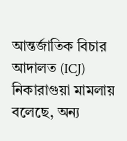আন্তর্জাতিক বিচার আদালত (ICJ) নিকারাগুয়া মামলায় বলেছে, অন্য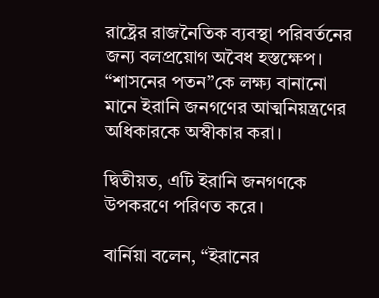রাষ্ট্রের রাজনৈতিক ব্যবস্থা পরিবর্তনের জন্য বলপ্রয়োগ অবৈধ হস্তক্ষেপ। “শাসনের পতন”কে লক্ষ্য বানানো মানে ইরানি জনগণের আত্মনিয়ন্ত্রণের অধিকারকে অস্বীকার করা।

দ্বিতীয়ত, এটি ইরানি জনগণকে উপকরণে পরিণত করে।

বার্নিয়া বলেন, “ইরানের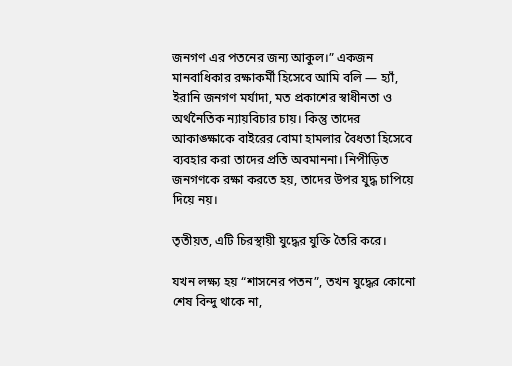জনগণ এর পতনের জন্য আকুল।” একজন মানবাধিকার রক্ষাকর্মী হিসেবে আমি বলি — হ্যাঁ, ইরানি জনগণ মর্যাদা, মত প্রকাশের স্বাধীনতা ও অর্থনৈতিক ন্যায়বিচার চায়। কিন্তু তাদের আকাঙ্ক্ষাকে বাইরের বোমা হামলার বৈধতা হিসেবে ব্যবহার করা তাদের প্রতি অবমাননা। নিপীড়িত জনগণকে রক্ষা করতে হয়, তাদের উপর যুদ্ধ চাপিয়ে দিয়ে নয়।

তৃতীয়ত, এটি চিরস্থায়ী যুদ্ধের যুক্তি তৈরি করে।

যখন লক্ষ্য হয় “শাসনের পতন”, তখন যুদ্ধের কোনো শেষ বিন্দু থাকে না,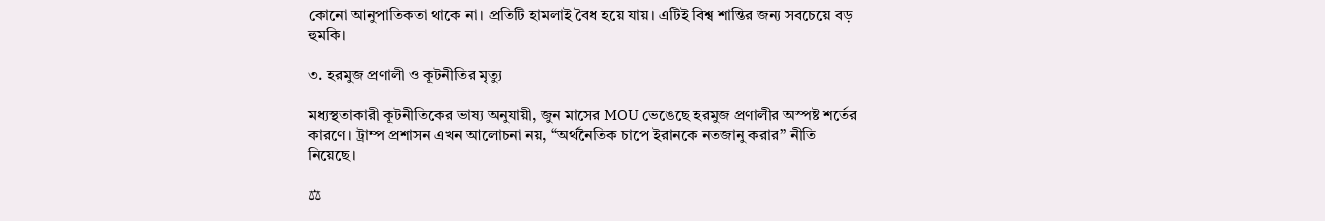কোনো আনুপাতিকতা থাকে না। প্রতিটি হামলাই বৈধ হয়ে যায়। এটিই বিশ্ব শান্তির জন্য সবচেয়ে বড় হুমকি।

৩. হরমুজ প্রণালী ও কূটনীতির মৃত্যু

মধ্যস্থতাকারী কূটনীতিকের ভাষ্য অনুযায়ী, জুন মাসের MOU ভেঙেছে হরমুজ প্রণালীর অস্পষ্ট শর্তের কারণে। ট্রাম্প প্রশাসন এখন আলোচনা নয়, “অর্থনৈতিক চাপে ইরানকে নতজানু করার” নীতি নিয়েছে।

⚖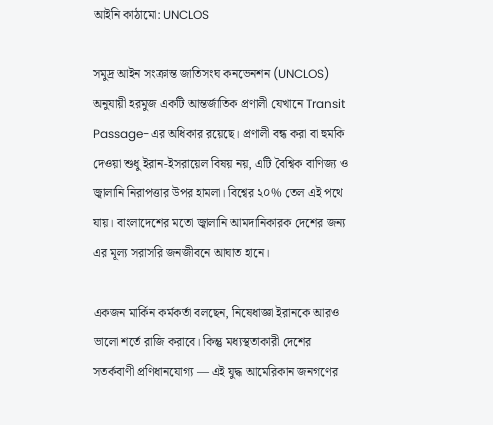আইনি কাঠামো: UNCLOS

সমুদ্র আইন সংক্রান্ত জাতিসংঘ কনভেনশন (UNCLOS) অনুযায়ী হরমুজ একটি আন্তর্জাতিক প্রণালী যেখানে Transit Passage-এর অধিকার রয়েছে। প্রণালী বন্ধ করা বা হুমকি দেওয়া শুধু ইরান-ইসরায়েল বিষয় নয়, এটি বৈশ্বিক বাণিজ্য ও জ্বালানি নিরাপত্তার উপর হামলা। বিশ্বের ২০% তেল এই পথে যায়। বাংলাদেশের মতো জ্বালানি আমদানিকারক দেশের জন্য এর মূল্য সরাসরি জনজীবনে আঘাত হানে।

একজন মার্কিন কর্মকর্তা বলছেন, নিষেধাজ্ঞা ইরানকে আরও ভালো শর্তে রাজি করাবে। কিন্তু মধ্যস্থতাকারী দেশের সতর্কবাণী প্রণিধানযোগ্য — এই যুদ্ধ আমেরিকান জনগণের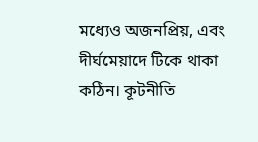মধ্যেও অজনপ্রিয়, এবং দীর্ঘমেয়াদে টিকে থাকা কঠিন। কূটনীতি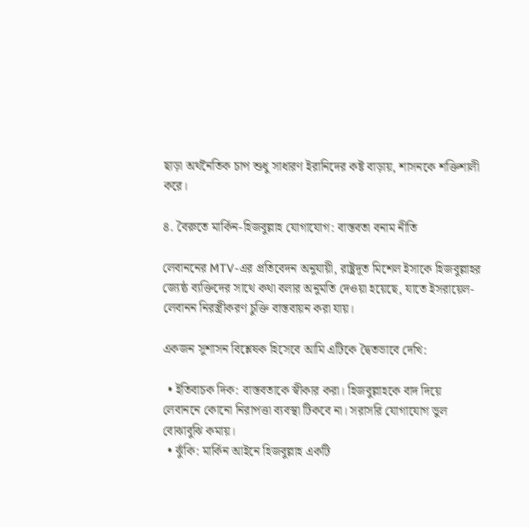ছাড়া অর্থনৈতিক চাপ শুধু সাধারণ ইরানিদের কষ্ট বাড়ায়, শাসনকে শক্তিশালী করে।

৪. বৈরুতে মার্কিন-হিজবুল্লাহ যোগাযোগ: বাস্তবতা বনাম নীতি

লেবাননের MTV-এর প্রতিবেদন অনুযায়ী, রাষ্ট্রদূত মিশেল ইসাকে হিজবুল্লাহর জ্যেষ্ঠ ব্যক্তিদের সাথে কথা বলার অনুমতি দেওয়া হয়েছে, যাতে ইসরায়েল-লেবানন নিরস্ত্রীকরণ চুক্তি বাস্তবায়ন করা যায়।

একজন সুশাসন বিশ্লেষক হিসেবে আমি এটিকে দ্বৈতভাবে দেখি:

  • ইতিবাচক দিক: বাস্তবতাকে স্বীকার করা। হিজবুল্লাহকে বাদ দিয়ে লেবাননে কোনো নিরাপত্তা ব্যবস্থা টিকবে না। সরাসরি যোগাযোগ ভুল বোঝাবুঝি কমায়।
  • ঝুঁকি: মার্কিন আইনে হিজবুল্লাহ একটি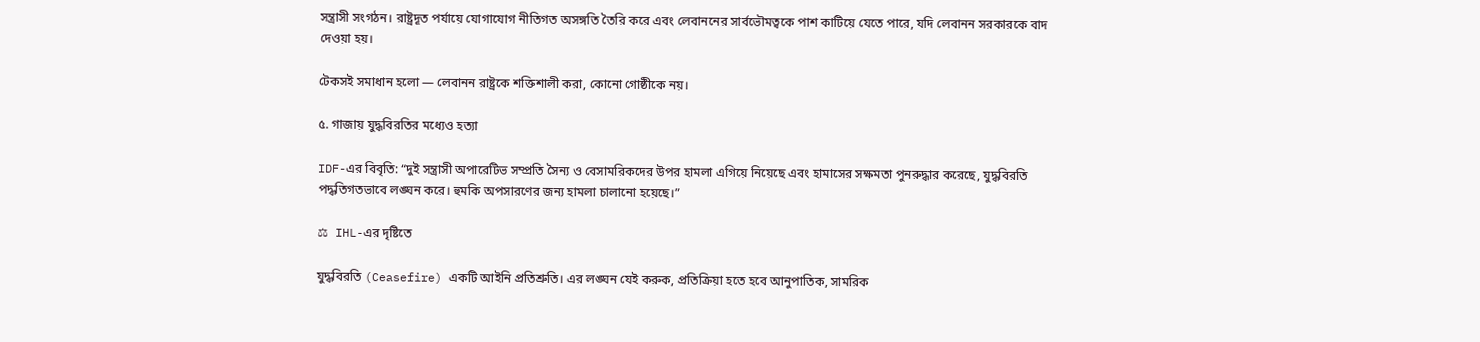সন্ত্রাসী সংগঠন। রাষ্ট্রদূত পর্যায়ে যোগাযোগ নীতিগত অসঙ্গতি তৈরি করে এবং লেবাননের সার্বভৌমত্বকে পাশ কাটিয়ে যেতে পারে, যদি লেবানন সরকারকে বাদ দেওয়া হয়।

টেকসই সমাধান হলো — লেবানন রাষ্ট্রকে শক্তিশালী করা, কোনো গোষ্ঠীকে নয়।

৫. গাজায় যুদ্ধবিরতির মধ্যেও হত্যা

IDF-এর বিবৃতি: “দুই সন্ত্রাসী অপারেটিভ সম্প্রতি সৈন্য ও বেসামরিকদের উপর হামলা এগিয়ে নিয়েছে এবং হামাসের সক্ষমতা পুনরুদ্ধার করেছে, যুদ্ধবিরতি পদ্ধতিগতভাবে লঙ্ঘন করে। হুমকি অপসারণের জন্য হামলা চালানো হয়েছে।”

⚖ IHL-এর দৃষ্টিতে

যুদ্ধবিরতি (Ceasefire) একটি আইনি প্রতিশ্রুতি। এর লঙ্ঘন যেই করুক, প্রতিক্রিয়া হতে হবে আনুপাতিক, সামরিক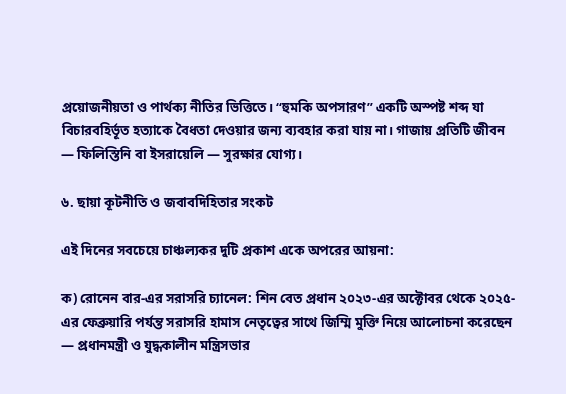প্রয়োজনীয়তা ও পার্থক্য নীতির ভিত্তিতে। “হুমকি অপসারণ” একটি অস্পষ্ট শব্দ যা বিচারবহির্ভূত হত্যাকে বৈধতা দেওয়ার জন্য ব্যবহার করা যায় না। গাজায় প্রতিটি জীবন — ফিলিস্তিনি বা ইসরায়েলি — সুরক্ষার যোগ্য।

৬. ছায়া কূটনীতি ও জবাবদিহিতার সংকট

এই দিনের সবচেয়ে চাঞ্চল্যকর দুটি প্রকাশ একে অপরের আয়না:

ক) রোনেন বার-এর সরাসরি চ্যানেল: শিন বেত প্রধান ২০২৩-এর অক্টোবর থেকে ২০২৫-এর ফেব্রুয়ারি পর্যন্ত সরাসরি হামাস নেতৃত্বের সাথে জিম্মি মুক্তি নিয়ে আলোচনা করেছেন — প্রধানমন্ত্রী ও যুদ্ধকালীন মন্ত্রিসভার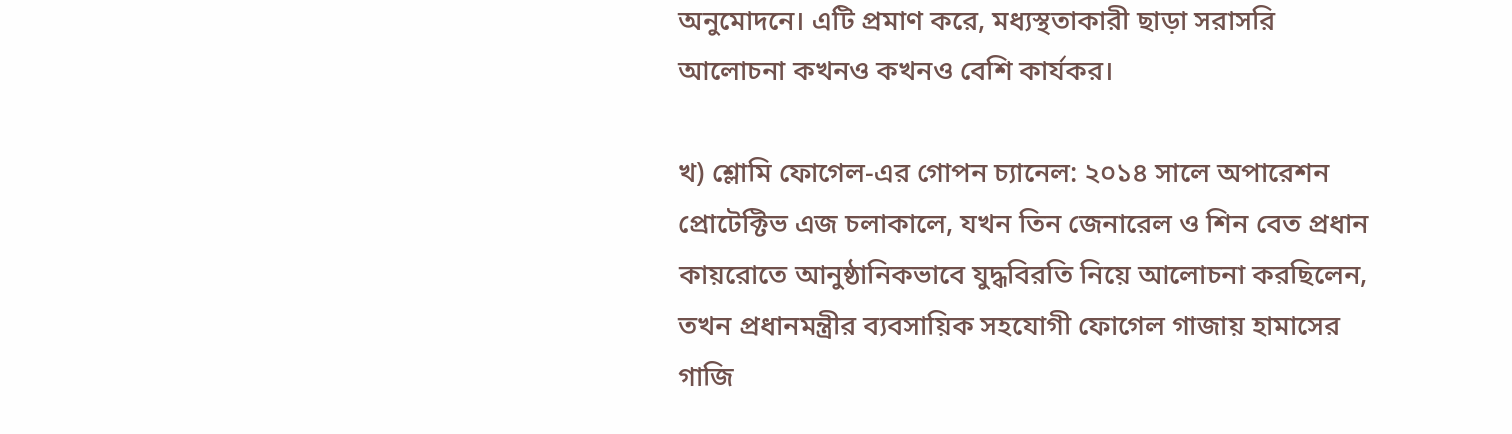অনুমোদনে। এটি প্রমাণ করে, মধ্যস্থতাকারী ছাড়া সরাসরি আলোচনা কখনও কখনও বেশি কার্যকর।

খ) শ্লোমি ফোগেল-এর গোপন চ্যানেল: ২০১৪ সালে অপারেশন প্রোটেক্টিভ এজ চলাকালে, যখন তিন জেনারেল ও শিন বেত প্রধান কায়রোতে আনুষ্ঠানিকভাবে যুদ্ধবিরতি নিয়ে আলোচনা করছিলেন, তখন প্রধানমন্ত্রীর ব্যবসায়িক সহযোগী ফোগেল গাজায় হামাসের গাজি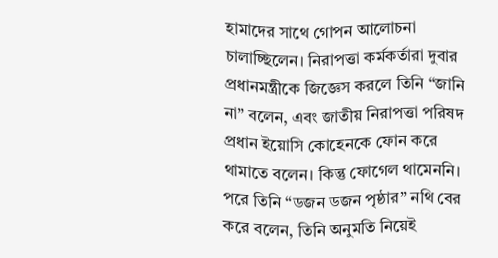হামাদের সাথে গোপন আলোচনা চালাচ্ছিলেন। নিরাপত্তা কর্মকর্তারা দুবার প্রধানমন্ত্রীকে জিজ্ঞেস করলে তিনি “জানি না” বলেন, এবং জাতীয় নিরাপত্তা পরিষদ প্রধান ইয়োসি কোহেনকে ফোন করে থামাতে বলেন। কিন্তু ফোগেল থামেননি। পরে তিনি “ডজন ডজন পৃষ্ঠার” নথি বের করে বলেন, তিনি অনুমতি নিয়েই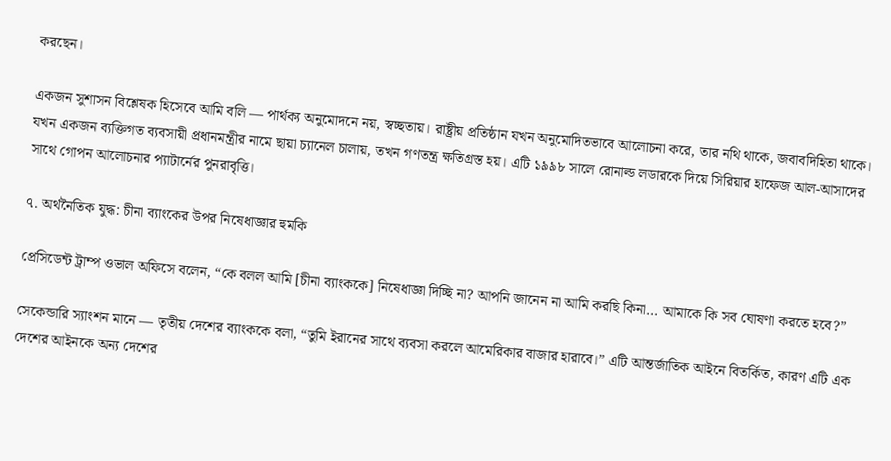করছেন।

একজন সুশাসন বিশ্লেষক হিসেবে আমি বলি — পার্থক্য অনুমোদনে নয়, স্বচ্ছতায়। রাষ্ট্রীয় প্রতিষ্ঠান যখন অনুমোদিতভাবে আলোচনা করে, তার নথি থাকে, জবাবদিহিতা থাকে। যখন একজন ব্যক্তিগত ব্যবসায়ী প্রধানমন্ত্রীর নামে ছায়া চ্যানেল চালায়, তখন গণতন্ত্র ক্ষতিগ্রস্ত হয়। এটি ১৯৯৮ সালে রোনাল্ড লডারকে দিয়ে সিরিয়ার হাফেজ আল-আসাদের সাথে গোপন আলোচনার প্যাটার্নের পুনরাবৃত্তি।

৭. অর্থনৈতিক যুদ্ধ: চীনা ব্যাংকের উপর নিষেধাজ্ঞার হুমকি

প্রেসিডেন্ট ট্রাম্প ওভাল অফিসে বলেন, “কে বলল আমি [চীনা ব্যাংককে] নিষেধাজ্ঞা দিচ্ছি না? আপনি জানেন না আমি করছি কিনা... আমাকে কি সব ঘোষণা করতে হবে?”

সেকেন্ডারি স্যাংশন মানে — তৃতীয় দেশের ব্যাংককে বলা, “তুমি ইরানের সাথে ব্যবসা করলে আমেরিকার বাজার হারাবে।” এটি আন্তর্জাতিক আইনে বিতর্কিত, কারণ এটি এক দেশের আইনকে অন্য দেশের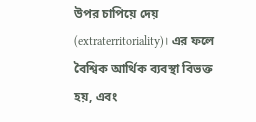উপর চাপিয়ে দেয় (extraterritoriality)। এর ফলে বৈশ্বিক আর্থিক ব্যবস্থা বিভক্ত হয়, এবং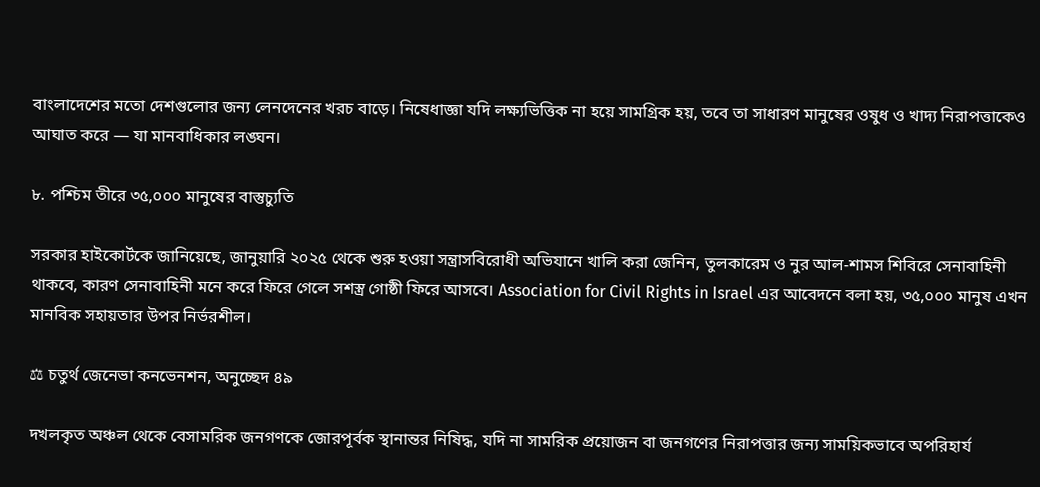বাংলাদেশের মতো দেশগুলোর জন্য লেনদেনের খরচ বাড়ে। নিষেধাজ্ঞা যদি লক্ষ্যভিত্তিক না হয়ে সামগ্রিক হয়, তবে তা সাধারণ মানুষের ওষুধ ও খাদ্য নিরাপত্তাকেও আঘাত করে — যা মানবাধিকার লঙ্ঘন।

৮. পশ্চিম তীরে ৩৫,০০০ মানুষের বাস্তুচ্যুতি

সরকার হাইকোর্টকে জানিয়েছে, জানুয়ারি ২০২৫ থেকে শুরু হওয়া সন্ত্রাসবিরোধী অভিযানে খালি করা জেনিন, তুলকারেম ও নুর আল-শামস শিবিরে সেনাবাহিনী থাকবে, কারণ সেনাবাহিনী মনে করে ফিরে গেলে সশস্ত্র গোষ্ঠী ফিরে আসবে। Association for Civil Rights in Israel এর আবেদনে বলা হয়, ৩৫,০০০ মানুষ এখন মানবিক সহায়তার উপর নির্ভরশীল।

⚖ চতুর্থ জেনেভা কনভেনশন, অনুচ্ছেদ ৪৯

দখলকৃত অঞ্চল থেকে বেসামরিক জনগণকে জোরপূর্বক স্থানান্তর নিষিদ্ধ, যদি না সামরিক প্রয়োজন বা জনগণের নিরাপত্তার জন্য সাময়িকভাবে অপরিহার্য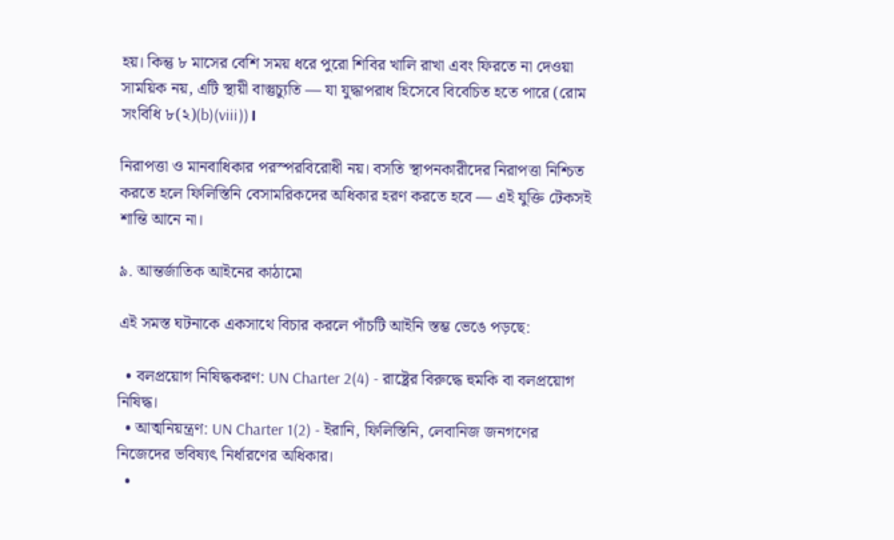হয়। কিন্তু ৮ মাসের বেশি সময় ধরে পুরো শিবির খালি রাখা এবং ফিরতে না দেওয়া সাময়িক নয়, এটি স্থায়ী বাস্তুচ্যুতি — যা যুদ্ধাপরাধ হিসেবে বিবেচিত হতে পারে (রোম সংবিধি ৮(২)(b)(viii))।

নিরাপত্তা ও মানবাধিকার পরস্পরবিরোধী নয়। বসতি স্থাপনকারীদের নিরাপত্তা নিশ্চিত করতে হলে ফিলিস্তিনি বেসামরিকদের অধিকার হরণ করতে হবে — এই যুক্তি টেকসই শান্তি আনে না।

৯. আন্তর্জাতিক আইনের কাঠামো

এই সমস্ত ঘটনাকে একসাথে বিচার করলে পাঁচটি আইনি স্তম্ভ ভেঙে পড়ছে:

  • বলপ্রয়োগ নিষিদ্ধকরণ: UN Charter 2(4) - রাষ্ট্রের বিরুদ্ধে হুমকি বা বলপ্রয়োগ নিষিদ্ধ।
  • আত্মনিয়ন্ত্রণ: UN Charter 1(2) - ইরানি, ফিলিস্তিনি, লেবানিজ জনগণের নিজেদের ভবিষ্যৎ নির্ধারণের অধিকার।
  •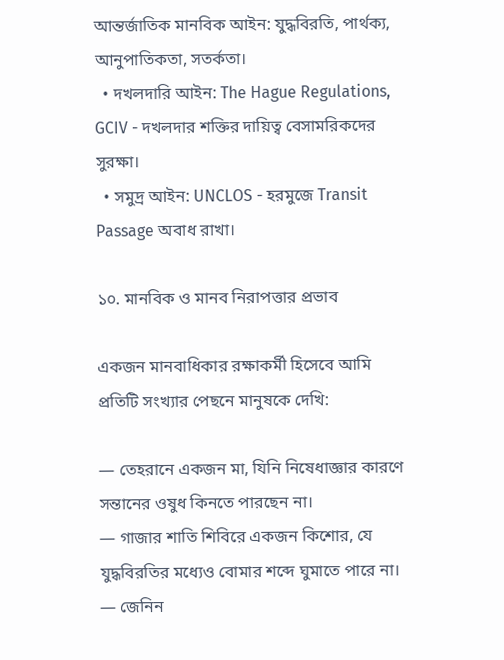আন্তর্জাতিক মানবিক আইন: যুদ্ধবিরতি, পার্থক্য, আনুপাতিকতা, সতর্কতা।
  • দখলদারি আইন: The Hague Regulations, GCIV - দখলদার শক্তির দায়িত্ব বেসামরিকদের সুরক্ষা।
  • সমুদ্র আইন: UNCLOS - হরমুজে Transit Passage অবাধ রাখা।

১০. মানবিক ও মানব নিরাপত্তার প্রভাব

একজন মানবাধিকার রক্ষাকর্মী হিসেবে আমি প্রতিটি সংখ্যার পেছনে মানুষকে দেখি:

— তেহরানে একজন মা, যিনি নিষেধাজ্ঞার কারণে সন্তানের ওষুধ কিনতে পারছেন না।
— গাজার শাতি শিবিরে একজন কিশোর, যে যুদ্ধবিরতির মধ্যেও বোমার শব্দে ঘুমাতে পারে না।
— জেনিন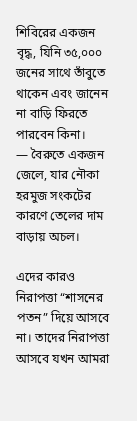শিবিরের একজন বৃদ্ধ, যিনি ৩৫,০০০ জনের সাথে তাঁবুতে থাকেন এবং জানেন না বাড়ি ফিরতে পারবেন কিনা।
— বৈরুতে একজন জেলে, যার নৌকা হরমুজ সংকটের কারণে তেলের দাম বাড়ায় অচল।

এদের কারও নিরাপত্তা “শাসনের পতন” দিয়ে আসবে না। তাদের নিরাপত্তা আসবে যখন আমরা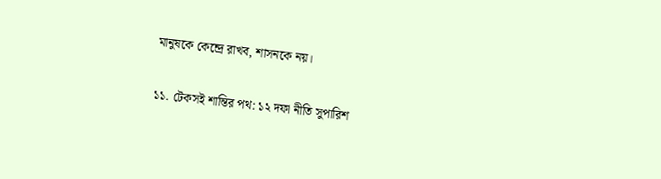মানুষকে কেন্দ্রে রাখব, শাসনকে নয়।

১১. টেকসই শান্তির পথ: ১২ দফা নীতি সুপারিশ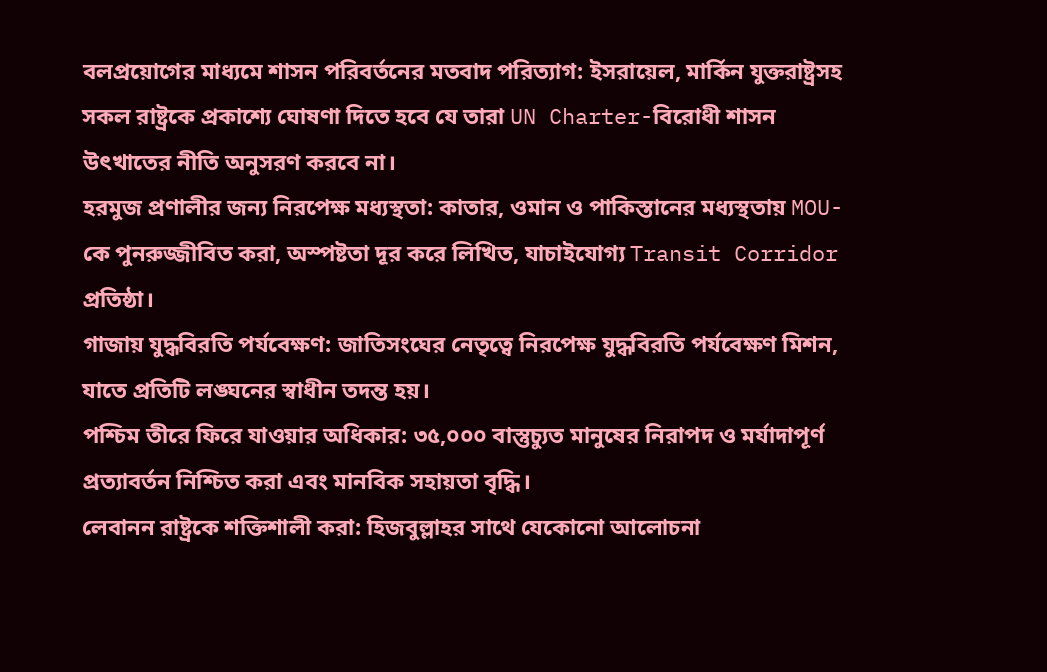বলপ্রয়োগের মাধ্যমে শাসন পরিবর্তনের মতবাদ পরিত্যাগ: ইসরায়েল, মার্কিন যুক্তরাষ্ট্রসহ সকল রাষ্ট্রকে প্রকাশ্যে ঘোষণা দিতে হবে যে তারা UN Charter-বিরোধী শাসন উৎখাতের নীতি অনুসরণ করবে না।
হরমুজ প্রণালীর জন্য নিরপেক্ষ মধ্যস্থতা: কাতার, ওমান ও পাকিস্তানের মধ্যস্থতায় MOU-কে পুনরুজ্জীবিত করা, অস্পষ্টতা দূর করে লিখিত, যাচাইযোগ্য Transit Corridor প্রতিষ্ঠা।
গাজায় যুদ্ধবিরতি পর্যবেক্ষণ: জাতিসংঘের নেতৃত্বে নিরপেক্ষ যুদ্ধবিরতি পর্যবেক্ষণ মিশন, যাতে প্রতিটি লঙ্ঘনের স্বাধীন তদন্ত হয়।
পশ্চিম তীরে ফিরে যাওয়ার অধিকার: ৩৫,০০০ বাস্তুচ্যুত মানুষের নিরাপদ ও মর্যাদাপূর্ণ প্রত্যাবর্তন নিশ্চিত করা এবং মানবিক সহায়তা বৃদ্ধি।
লেবানন রাষ্ট্রকে শক্তিশালী করা: হিজবুল্লাহর সাথে যেকোনো আলোচনা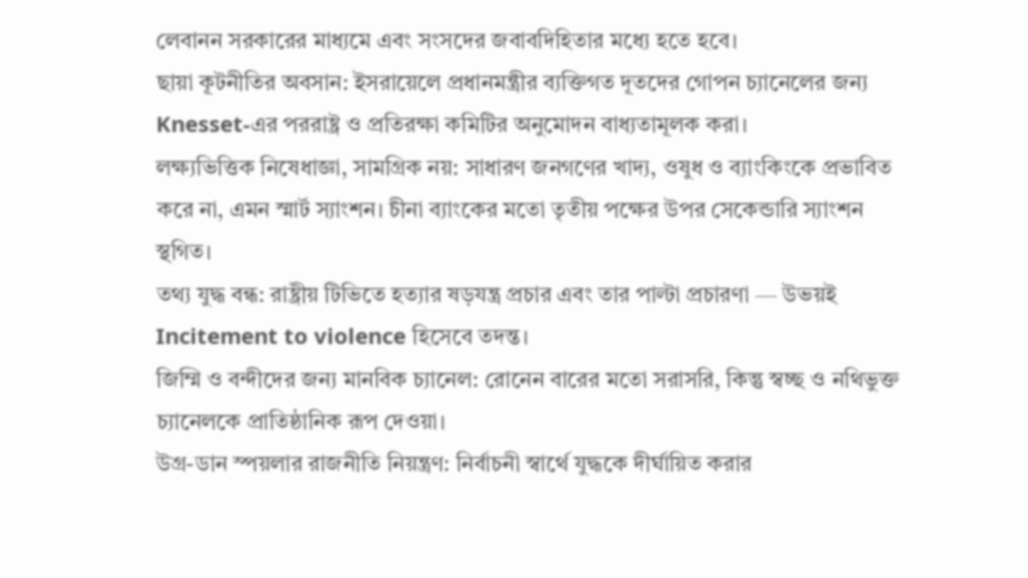লেবানন সরকারের মাধ্যমে এবং সংসদের জবাবদিহিতার মধ্যে হতে হবে।
ছায়া কূটনীতির অবসান: ইসরায়েলে প্রধানমন্ত্রীর ব্যক্তিগত দূতদের গোপন চ্যানেলের জন্য Knesset-এর পররাষ্ট্র ও প্রতিরক্ষা কমিটির অনুমোদন বাধ্যতামূলক করা।
লক্ষ্যভিত্তিক নিষেধাজ্ঞা, সামগ্রিক নয়: সাধারণ জনগণের খাদ্য, ওষুধ ও ব্যাংকিংকে প্রভাবিত করে না, এমন স্মার্ট স্যাংশন। চীনা ব্যাংকের মতো তৃতীয় পক্ষের উপর সেকেন্ডারি স্যাংশন স্থগিত।
তথ্য যুদ্ধ বন্ধ: রাষ্ট্রীয় টিভিতে হত্যার ষড়যন্ত্র প্রচার এবং তার পাল্টা প্রচারণা — উভয়ই Incitement to violence হিসেবে তদন্ত।
জিম্মি ও বন্দীদের জন্য মানবিক চ্যানেল: রোনেন বারের মতো সরাসরি, কিন্তু স্বচ্ছ ও নথিভুক্ত চ্যানেলকে প্রাতিষ্ঠানিক রূপ দেওয়া।
উগ্র-ডান স্পয়লার রাজনীতি নিয়ন্ত্রণ: নির্বাচনী স্বার্থে যুদ্ধকে দীর্ঘায়িত করার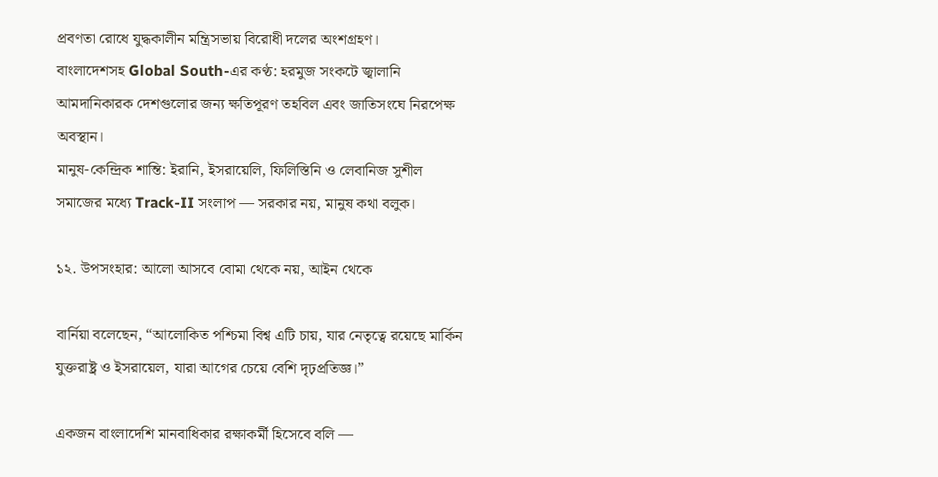প্রবণতা রোধে যুদ্ধকালীন মন্ত্রিসভায় বিরোধী দলের অংশগ্রহণ।
বাংলাদেশসহ Global South-এর কণ্ঠ: হরমুজ সংকটে জ্বালানি আমদানিকারক দেশগুলোর জন্য ক্ষতিপূরণ তহবিল এবং জাতিসংঘে নিরপেক্ষ অবস্থান।
মানুষ-কেন্দ্রিক শান্তি: ইরানি, ইসরায়েলি, ফিলিস্তিনি ও লেবানিজ সুশীল সমাজের মধ্যে Track-II সংলাপ — সরকার নয়, মানুষ কথা বলুক।

১২. উপসংহার: আলো আসবে বোমা থেকে নয়, আইন থেকে

বার্নিয়া বলেছেন, “আলোকিত পশ্চিমা বিশ্ব এটি চায়, যার নেতৃত্বে রয়েছে মার্কিন যুক্তরাষ্ট্র ও ইসরায়েল, যারা আগের চেয়ে বেশি দৃঢ়প্রতিজ্ঞ।”

একজন বাংলাদেশি মানবাধিকার রক্ষাকর্মী হিসেবে বলি —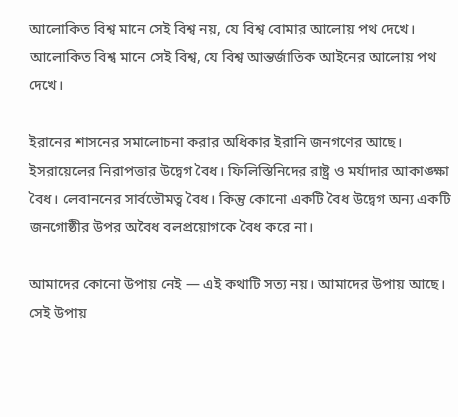আলোকিত বিশ্ব মানে সেই বিশ্ব নয়, যে বিশ্ব বোমার আলোয় পথ দেখে। আলোকিত বিশ্ব মানে সেই বিশ্ব, যে বিশ্ব আন্তর্জাতিক আইনের আলোয় পথ দেখে।

ইরানের শাসনের সমালোচনা করার অধিকার ইরানি জনগণের আছে। ইসরায়েলের নিরাপত্তার উদ্বেগ বৈধ। ফিলিস্তিনিদের রাষ্ট্র ও মর্যাদার আকাঙ্ক্ষা বৈধ। লেবাননের সার্বভৌমত্ব বৈধ। কিন্তু কোনো একটি বৈধ উদ্বেগ অন্য একটি জনগোষ্ঠীর উপর অবৈধ বলপ্রয়োগকে বৈধ করে না।

আমাদের কোনো উপায় নেই — এই কথাটি সত্য নয়। আমাদের উপায় আছে। সেই উপায়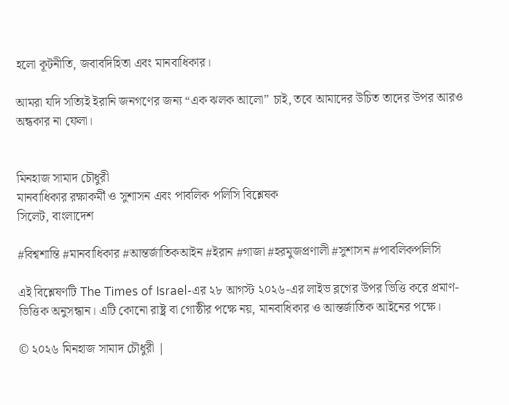হলো কূটনীতি, জবাবদিহিতা এবং মানবাধিকার।

আমরা যদি সত্যিই ইরানি জনগণের জন্য “এক ঝলক আলো” চাই, তবে আমাদের উচিত তাদের উপর আরও অন্ধকার না ফেলা।


মিনহাজ সামাদ চৌধুরী
মানবাধিকার রক্ষাকর্মী ও সুশাসন এবং পাবলিক পলিসি বিশ্লেষক
সিলেট, বাংলাদেশ

#বিশ্বশান্তি #মানবাধিকার #আন্তর্জাতিকআইন #ইরান #গাজা #হরমুজপ্রণালী #সুশাসন #পাবলিকপলিসি

এই বিশ্লেষণটি The Times of Israel-এর ২৮ আগস্ট ২০২৬-এর লাইভ ব্লগের উপর ভিত্তি করে প্রমাণ-ভিত্তিক অনুসন্ধান। এটি কোনো রাষ্ট্র বা গোষ্ঠীর পক্ষে নয়, মানবাধিকার ও আন্তর্জাতিক আইনের পক্ষে।

© ২০২৬ মিনহাজ সামাদ চৌধুরী |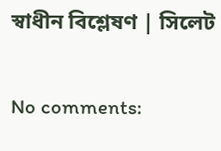স্বাধীন বিশ্লেষণ | সিলেট

No comments: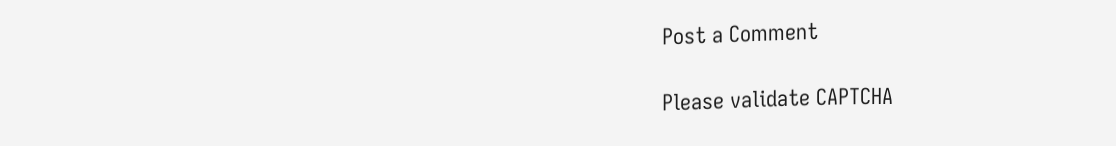Post a Comment

Please validate CAPTCHA